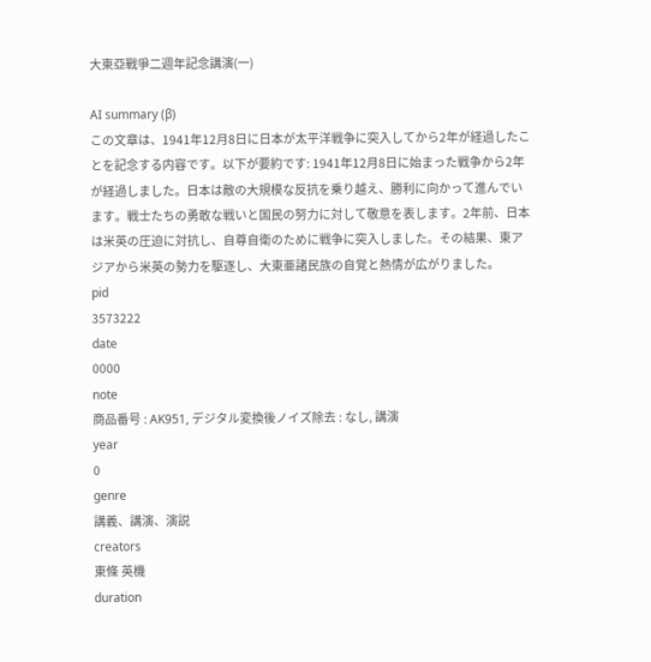大東亞戰爭二週年記念講演(一)

AI summary (β)
この文章は、1941年12月8日に日本が太平洋戦争に突入してから2年が経過したことを記念する内容です。以下が要約です: 1941年12月8日に始まった戦争から2年が経過しました。日本は敵の大規模な反抗を乗り越え、勝利に向かって進んでいます。戦士たちの勇敢な戦いと国民の努力に対して敬意を表します。2年前、日本は米英の圧迫に対抗し、自尊自衛のために戦争に突入しました。その結果、東アジアから米英の勢力を駆逐し、大東亜諸民族の自覚と熱情が広がりました。
pid
3573222
date
0000
note
商品番号 : AK951, デジタル変換後ノイズ除去 : なし, 講演
year
0
genre
講義、講演、演説
creators
東條 英機
duration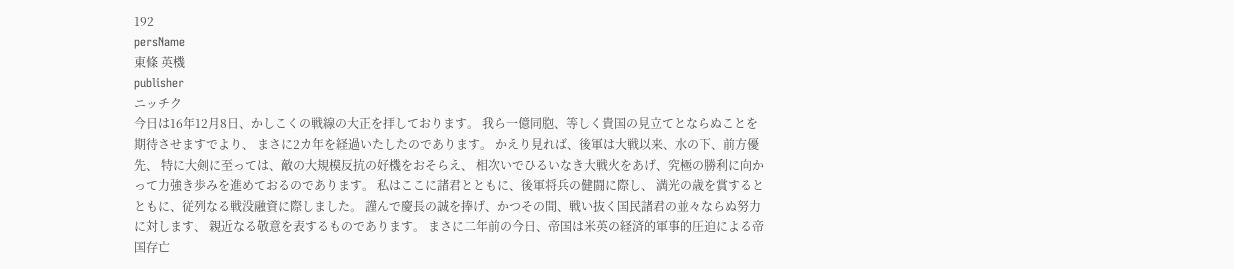192
persName
東條 英機
publisher
ニッチク
今日は16年12月8日、かしこくの戦線の大正を拝しております。 我ら一億同胞、等しく貴国の見立てとならぬことを期待させますでより、 まさに2カ年を経過いたしたのであります。 かえり見れば、後軍は大戦以来、水の下、前方優先、 特に大剣に至っては、敵の大規模反抗の好機をおそらえ、 相次いでひるいなき大戦火をあげ、究極の勝利に向かって力強き歩みを進めておるのであります。 私はここに諸君とともに、後軍将兵の健闘に際し、 満光の歳を賞するとともに、従列なる戦没融資に際しました。 謹んで慶長の誠を捧げ、かつその間、戦い抜く国民諸君の並々ならぬ努力に対します、 親近なる敬意を表するものであります。 まさに二年前の今日、帝国は米英の経済的軍事的圧迫による帝国存亡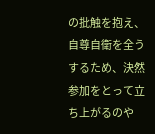の批触を抱え、 自尊自衛を全うするため、決然参加をとって立ち上がるのや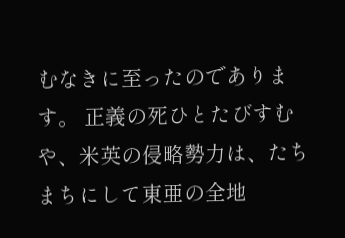むなきに至ったのであります。 正義の死ひとたびすむや、米英の侵略勢力は、たちまちにして東亜の全地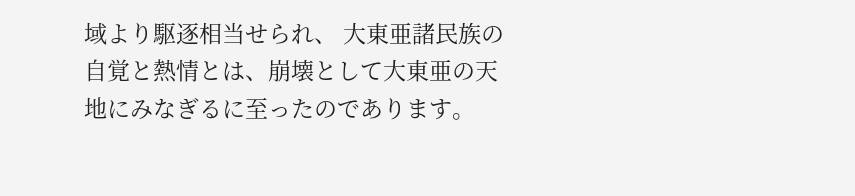域より駆逐相当せられ、 大東亜諸民族の自覚と熱情とは、崩壊として大東亜の天地にみなぎるに至ったのであります。